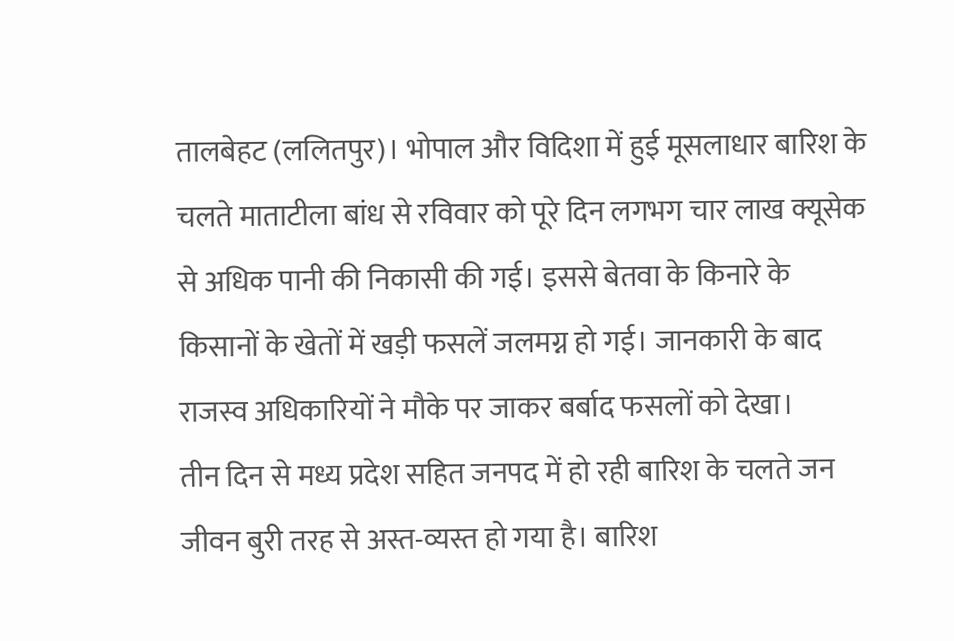तालबेहट (ललितपुर)। भोपाल और विदिशा में हुई मूसलाधार बारिश के चलते माताटीला बांध से रविवार को पूरे दिन लगभग चार लाख क्यूसेक से अधिक पानी की निकासी की गई। इससे बेतवा के किनारे के किसानों के खेतों में खड़ी फसलें जलमग्न हो गई। जानकारी के बाद राजस्व अधिकारियों ने मौके पर जाकर बर्बाद फसलों को देखा।
तीन दिन से मध्य प्रदेश सहित जनपद में हो रही बारिश के चलते जन जीवन बुरी तरह से अस्त-व्यस्त हो गया है। बारिश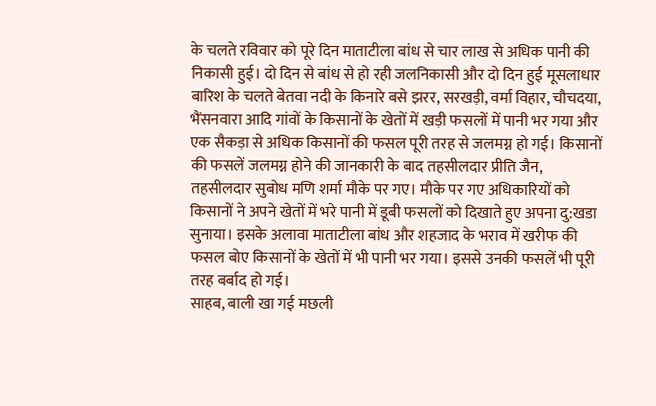के चलते रविवार को पूरे दिन माताटीला बांध से चार लाख से अधिक पानी की निकासी हुई। दो दिन से बांध से हो रही जलनिकासी और दो दिन हुई मूसलाधार बारिश के चलते बेतवा नदी के किनारे बसे झरर, सरखड़ी, वर्मा विहार, चौचदया, भैंसनवारा आदि गांवों के किसानों के खेतों में खड़ी फसलों में पानी भर गया और एक सैकड़ा से अधिक किसानों की फसल पूरी तरह से जलमग्न हो गई। किसानों की फसलें जलमग्न होने की जानकारी के बाद तहसीलदार प्रीति जैन, तहसीलदार सुबोध मणि शर्मा मौके पर गए। मौके पर गए अधिकारियों को किसानों ने अपने खेतों में भरे पानी में डूबी फसलों को दिखाते हुए अपना दु:खडा सुनाया। इसके अलावा माताटीला बांध और शहजाद के भराव में खरीफ की फसल बोए किसानों के खेतों में भी पानी भर गया। इससे उनकी फसलें भी पूरी तरह बर्बाद हो गई।
साहब, बाली खा गई मछली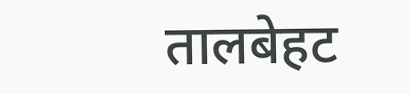तालबेहट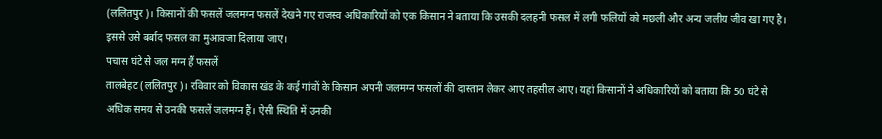(ललितपुर)। किसानों की फसलें जलमग्न फसलें देखने गए राजस्व अधिकारियों को एक किसान ने बताया कि उसकी दलहनी फसल में लगी फलियों को मछली और अन्य जलीय जीव खा गए है। इससे उसे बर्बाद फसल का मुआवजा दिलाया जाए।
पचास घंटे से जल मग्न हैं फसलें
तालबेहट (ललितपुर)। रविवार को विकास खंड के कई गांवों के किसान अपनी जलमग्न फसलों की दास्तान लेकर आए तहसील आए। यहां किसानों ने अधिकारियों को बताया कि 50 घंटे से अधिक समय से उनकी फसलें जलमग्न हैं। ऐसी स्थिति में उनकी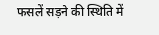फसलें सड़ने की स्थिति में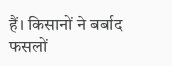हैं। किसानों ने बर्बाद फसलों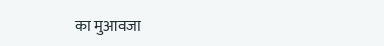का मुआवजा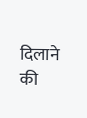दिलाने की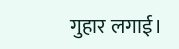गुहार लगाई।